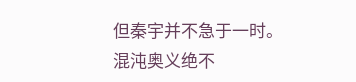但秦宇并不急于一时。
混沌奥义绝不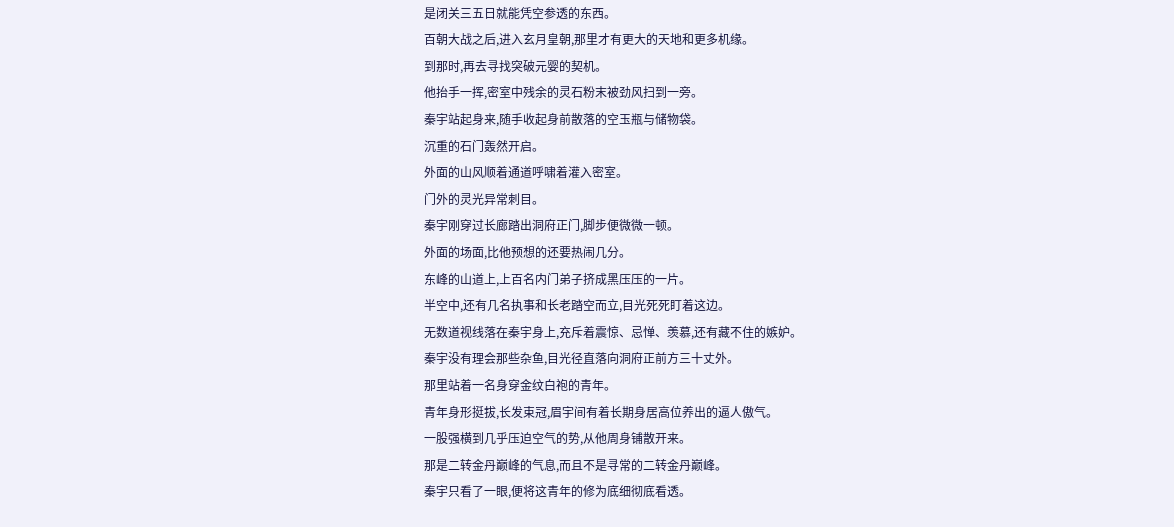是闭关三五日就能凭空参透的东西。
百朝大战之后,进入玄月皇朝,那里才有更大的天地和更多机缘。
到那时,再去寻找突破元婴的契机。
他抬手一挥,密室中残余的灵石粉末被劲风扫到一旁。
秦宇站起身来,随手收起身前散落的空玉瓶与储物袋。
沉重的石门轰然开启。
外面的山风顺着通道呼啸着灌入密室。
门外的灵光异常刺目。
秦宇刚穿过长廊踏出洞府正门,脚步便微微一顿。
外面的场面,比他预想的还要热闹几分。
东峰的山道上,上百名内门弟子挤成黑压压的一片。
半空中,还有几名执事和长老踏空而立,目光死死盯着这边。
无数道视线落在秦宇身上,充斥着震惊、忌惮、羡慕,还有藏不住的嫉妒。
秦宇没有理会那些杂鱼,目光径直落向洞府正前方三十丈外。
那里站着一名身穿金纹白袍的青年。
青年身形挺拔,长发束冠,眉宇间有着长期身居高位养出的逼人傲气。
一股强横到几乎压迫空气的势,从他周身铺散开来。
那是二转金丹巅峰的气息,而且不是寻常的二转金丹巅峰。
秦宇只看了一眼,便将这青年的修为底细彻底看透。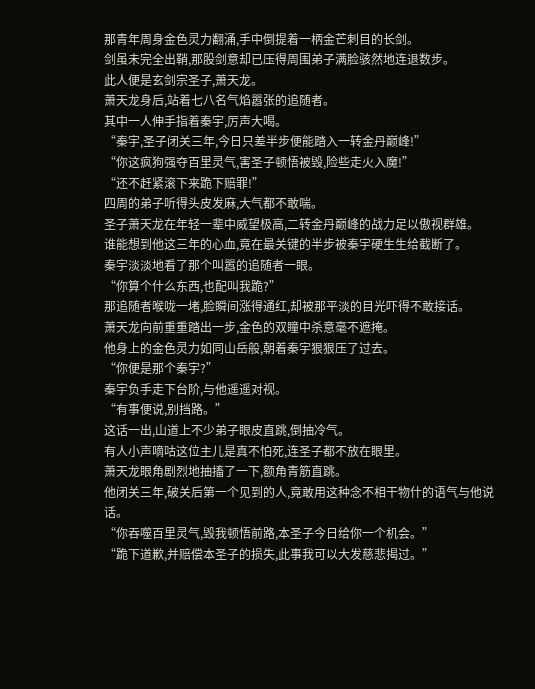那青年周身金色灵力翻涌,手中倒提着一柄金芒刺目的长剑。
剑虽未完全出鞘,那股剑意却已压得周围弟子满脸骇然地连退数步。
此人便是玄剑宗圣子,萧天龙。
萧天龙身后,站着七八名气焰嚣张的追随者。
其中一人伸手指着秦宇,厉声大喝。
“秦宇,圣子闭关三年,今日只差半步便能踏入一转金丹巅峰!”
“你这疯狗强夺百里灵气,害圣子顿悟被毁,险些走火入魔!”
“还不赶紧滚下来跪下赔罪!”
四周的弟子听得头皮发麻,大气都不敢喘。
圣子萧天龙在年轻一辈中威望极高,二转金丹巅峰的战力足以傲视群雄。
谁能想到他这三年的心血,竟在最关键的半步被秦宇硬生生给截断了。
秦宇淡淡地看了那个叫嚣的追随者一眼。
“你算个什么东西,也配叫我跪?”
那追随者喉咙一堵,脸瞬间涨得通红,却被那平淡的目光吓得不敢接话。
萧天龙向前重重踏出一步,金色的双瞳中杀意毫不遮掩。
他身上的金色灵力如同山岳般,朝着秦宇狠狠压了过去。
“你便是那个秦宇?”
秦宇负手走下台阶,与他遥遥对视。
“有事便说,别挡路。”
这话一出,山道上不少弟子眼皮直跳,倒抽冷气。
有人小声嘀咕这位主儿是真不怕死,连圣子都不放在眼里。
萧天龙眼角剧烈地抽搐了一下,额角青筋直跳。
他闭关三年,破关后第一个见到的人,竟敢用这种念不相干物什的语气与他说话。
“你吞噬百里灵气,毁我顿悟前路,本圣子今日给你一个机会。”
“跪下道歉,并赔偿本圣子的损失,此事我可以大发慈悲揭过。”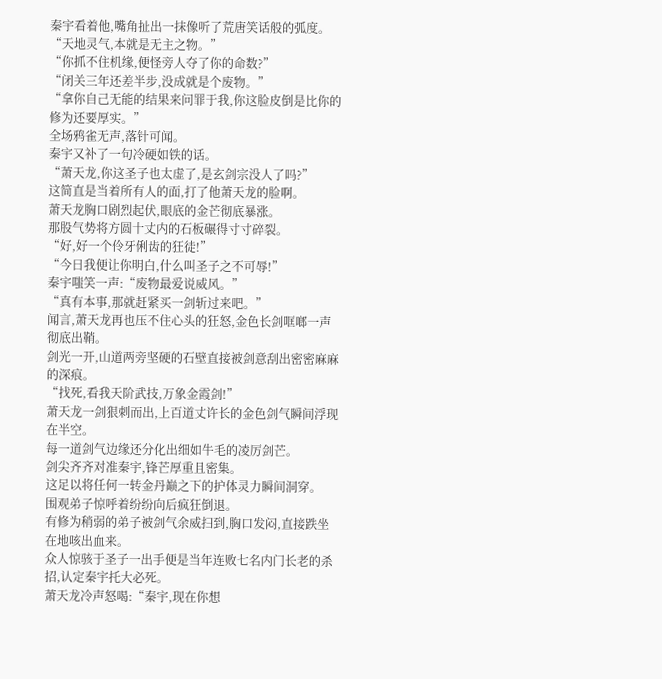秦宇看着他,嘴角扯出一抹像听了荒唐笑话般的弧度。
“天地灵气,本就是无主之物。”
“你抓不住机缘,便怪旁人夺了你的命数?”
“闭关三年还差半步,没成就是个废物。”
“拿你自己无能的结果来问罪于我,你这脸皮倒是比你的修为还要厚实。”
全场鸦雀无声,落针可闻。
秦宇又补了一句冷硬如铁的话。
“萧天龙,你这圣子也太虚了,是玄剑宗没人了吗?”
这简直是当着所有人的面,打了他萧天龙的脸啊。
萧天龙胸口剧烈起伏,眼底的金芒彻底暴涨。
那股气势将方圆十丈内的石板碾得寸寸碎裂。
“好,好一个伶牙俐齿的狂徒!”
“今日我便让你明白,什么叫圣子之不可辱!”
秦宇嗤笑一声:“废物最爱说威风。”
“真有本事,那就赶紧买一剑斩过来吧。”
闻言,萧天龙再也压不住心头的狂怒,金色长剑哐啷一声彻底出鞘。
剑光一开,山道两旁坚硬的石壁直接被剑意刮出密密麻麻的深痕。
“找死,看我天阶武技,万象金霞剑!”
萧天龙一剑狠刺而出,上百道丈许长的金色剑气瞬间浮现在半空。
每一道剑气边缘还分化出细如牛毛的凌厉剑芒。
剑尖齐齐对准秦宇,锋芒厚重且密集。
这足以将任何一转金丹巅之下的护体灵力瞬间洞穿。
围观弟子惊呼着纷纷向后疯狂倒退。
有修为稍弱的弟子被剑气余威扫到,胸口发闷,直接跌坐在地咳出血来。
众人惊骇于圣子一出手便是当年连败七名内门长老的杀招,认定秦宇托大必死。
萧天龙冷声怒喝:“秦宇,现在你想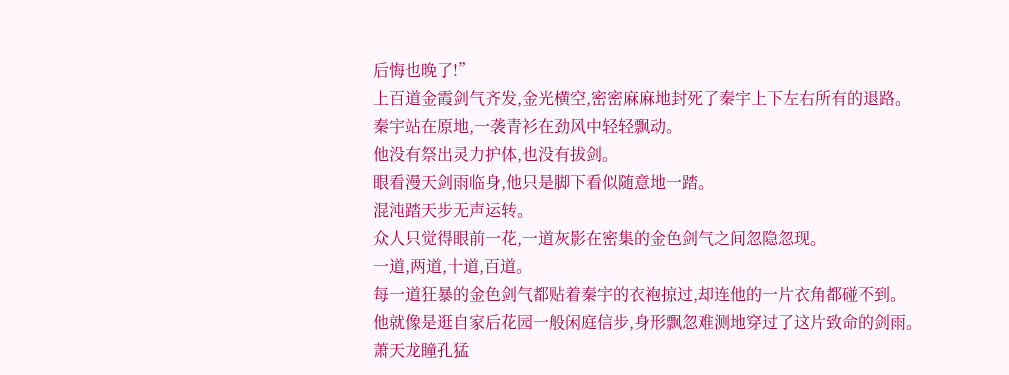后悔也晚了!”
上百道金霞剑气齐发,金光横空,密密麻麻地封死了秦宇上下左右所有的退路。
秦宇站在原地,一袭青衫在劲风中轻轻飘动。
他没有祭出灵力护体,也没有拔剑。
眼看漫天剑雨临身,他只是脚下看似随意地一踏。
混沌踏天步无声运转。
众人只觉得眼前一花,一道灰影在密集的金色剑气之间忽隐忽现。
一道,两道,十道,百道。
每一道狂暴的金色剑气都贴着秦宇的衣袍掠过,却连他的一片衣角都碰不到。
他就像是逛自家后花园一般闲庭信步,身形飘忽难测地穿过了这片致命的剑雨。
萧天龙瞳孔猛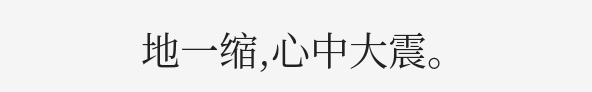地一缩,心中大震。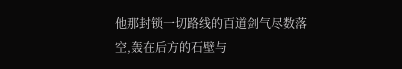他那封锁一切路线的百道剑气尽数落空,轰在后方的石壁与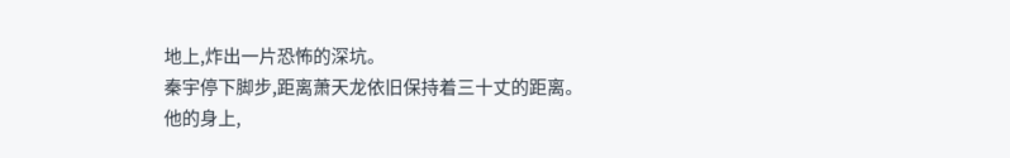地上,炸出一片恐怖的深坑。
秦宇停下脚步,距离萧天龙依旧保持着三十丈的距离。
他的身上,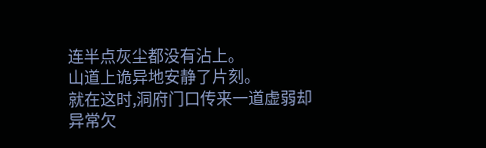连半点灰尘都没有沾上。
山道上诡异地安静了片刻。
就在这时,洞府门口传来一道虚弱却异常欠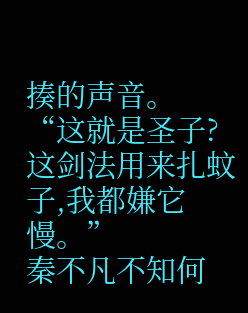揍的声音。
“这就是圣子?这剑法用来扎蚊子,我都嫌它慢。”
秦不凡不知何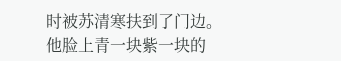时被苏清寒扶到了门边。
他脸上青一块紫一块的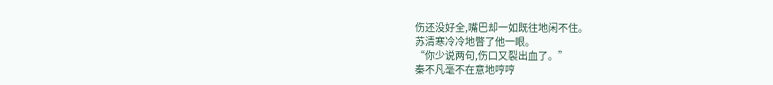伤还没好全,嘴巴却一如既往地闲不住。
苏清寒冷冷地瞥了他一眼。
“你少说两句,伤口又裂出血了。”
秦不凡毫不在意地哼哼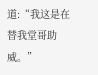道:“我这是在替我堂哥助威。”